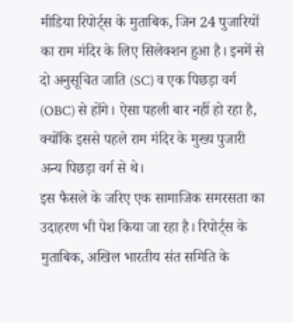मीडिया रिपोर्ट्स के मुताबिक, जिन 24 पुजारियों का राम मंदिर के लिए सिलेक्शन हुआ है। इनमें से दो अनुसूचित जाति (SC) व एक पिछड़ा वर्ग (OBC) से होंगे। ऐसा पहली बार नहीं हो रहा है, क्योंकि इससे पहले राम मंदिर के मुख्य पुजारी अन्य पिछड़ा वर्ग से थे।
इस फैसले के जरिए एक सामाजिक समरसता का उदाहरण भी पेश किया जा रहा है। रिपोर्ट्स के मुताबिक, अखिल भारतीय संत समिति के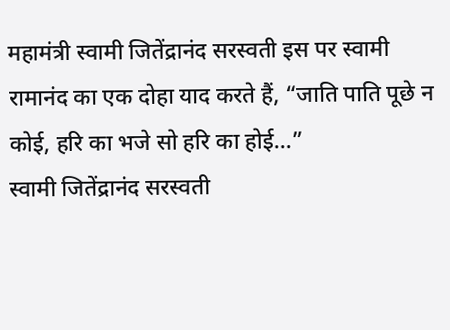महामंत्री स्वामी जितेंद्रानंद सरस्वती इस पर स्वामी रामानंद का एक दोहा याद करते हैं, “जाति पाति पूछे न कोई, हरि का भजे सो हरि का होई…”
स्वामी जितेंद्रानंद सरस्वती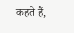कहते हैं,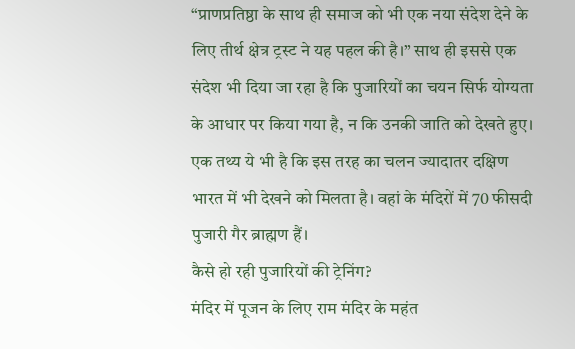“प्राणप्रतिष्ठा के साथ ही समाज को भी एक नया संदेश देने के लिए तीर्थ क्षेत्र ट्रस्ट ने यह पहल की है।” साथ ही इससे एक संदेश भी दिया जा रहा है कि पुजारियों का चयन सिर्फ योग्यता के आधार पर किया गया है, न कि उनकी जाति को देखते हुए।
एक तथ्य ये भी है कि इस तरह का चलन ज्यादातर दक्षिण भारत में भी देखने को मिलता है। वहां के मंदिरों में 70 फीसदी पुजारी गैर ब्राह्मण हैं।
कैसे हो रही पुजारियों की ट्रेनिंग?
मंदिर में पूजन के लिए राम मंदिर के महंत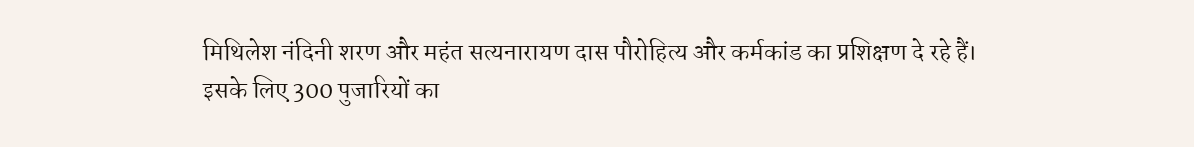मिथिलेश नंदिनी शरण और महंत सत्यनारायण दास पौरोहित्य और कर्मकांड का प्रशिक्षण दे रहे हैं।
इसके लिए 300 पुजारियों का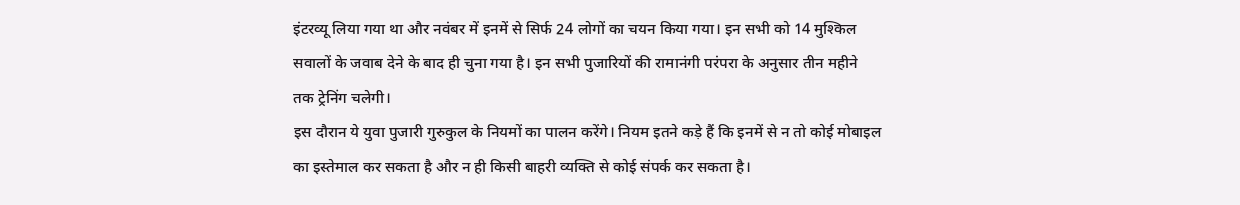इंटरव्यू लिया गया था और नवंबर में इनमें से सिर्फ 24 लोगों का चयन किया गया। इन सभी को 14 मुश्किल सवालों के जवाब देने के बाद ही चुना गया है। इन सभी पुजारियों की रामानंगी परंपरा के अनुसार तीन महीने तक ट्रेनिंग चलेगी।
इस दौरान ये युवा पुजारी गुरुकुल के नियमों का पालन करेंगे। नियम इतने कड़े हैं कि इनमें से न तो कोई मोबाइल का इस्तेमाल कर सकता है और न ही किसी बाहरी व्यक्ति से कोई संपर्क कर सकता है।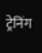ट्रेनिंग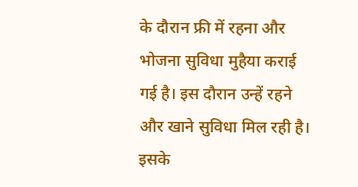के दौरान फ्री में रहना और भोजना सुविधा मुहैया कराई गई है। इस दौरान उन्हें रहने और खाने सुविधा मिल रही है। इसके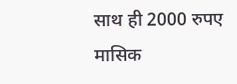साथ ही 2000 रुपए मासिक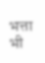भत्ता भी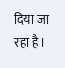दिया जा रहा है।